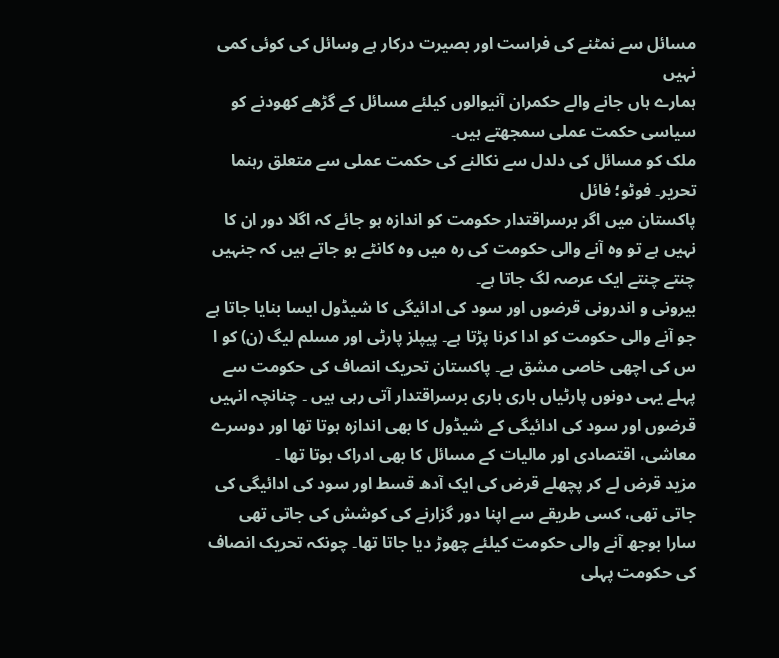مسائل سے نمٹنے کی فراست اور بصیرت درکار ہے وسائل کی کوئی کمی نہیں
ہمارے ہاں جانے والے حکمران آنیوالوں کیلئے مسائل کے گڑھے کھودنے کو سیاسی حکمت عملی سمجھتے ہیں۔
ملک کو مسائل کی دلدل سے نکالنے کی حکمت عملی سے متعلق رہنما تحریر۔ فوٹو؛ فائل
پاکستان میں اگر برسراقتدار حکومت کو اندازہ ہو جائے کہ اگلا دور ان کا نہیں ہے تو وہ آنے والی حکومت کی رہ میں وہ کانٹے بو جاتے ہیں کہ جنہیں چنتے چنتے ایک عرصہ لگ جاتا ہے۔
بیرونی و اندرونی قرضوں اور سود کی ادائیگی کا شیڈول ایسا بنایا جاتا ہے جو آنے والی حکومت کو ادا کرنا پڑتا ہے۔ پیپلز پارٹی اور مسلم لیگ (ن) کو ا س کی اچھی خاصی مشق ہے۔ پاکستان تحریک انصاف کی حکومت سے پہلے یہی دونوں پارٹیاں باری باری برسراقتدار آتی رہی ہیں ۔ چنانچہ انہیں قرضوں اور سود کی ادائیگی کے شیڈول کا بھی اندازہ ہوتا تھا اور دوسرے معاشی، اقتصادی اور مالیات کے مسائل کا بھی ادراک ہوتا تھا ۔
مزید قرض لے کر پچھلے قرض کی ایک آدھ قسط اور سود کی ادائیگی کی جاتی تھی، کسی طریقے سے اپنا دور گزارنے کی کوشش کی جاتی تھی سارا بوجھ آنے والی حکومت کیلئے چھوڑ دیا جاتا تھا۔ چونکہ تحریک انصاف کی حکومت پہلی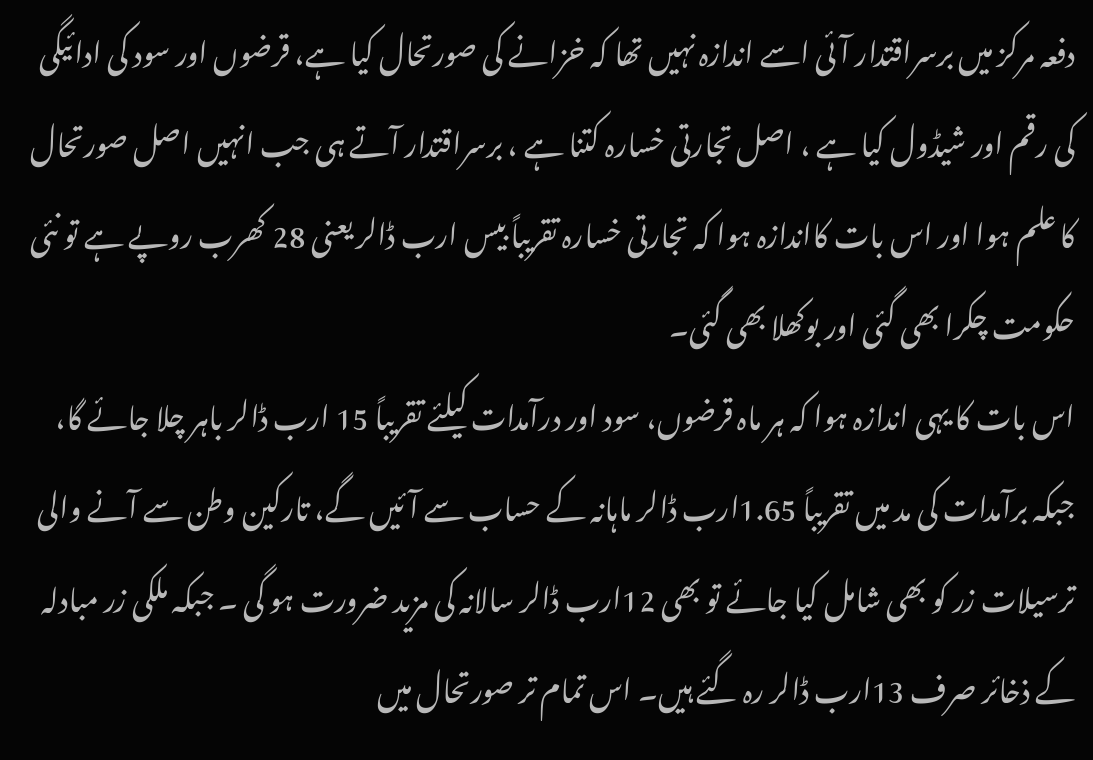دفعہ مرکز میں برسراقتدار آئی اسے اندازہ نہیں تھا کہ خزانے کی صورتحال کیا ہے، قرضوں اور سود کی ادائیگی کی رقم اور شیڈول کیا ہے ، اصل تجارتی خسارہ کتنا ہے ، برسراقتدار آتے ہی جب انہیں اصل صورتحال کا علم ہوا اور اس بات کااندازہ ہوا کہ تجارتی خسارہ تقریباً بیس ارب ڈالر یعنی 28 کھرب روپے ہے تو نئی حکومت چکرا بھی گئی اور بوکھلا بھی گئی۔
اس بات کا یہی اندازہ ہوا کہ ہر ماہ قرضوں، سود اور درآمدات کیلئے تقریباً 15 ارب ڈالر باہر چلا جائے گا، جبکہ برآمدات کی مد میں تقریباً 1.65ارب ڈالر ماہانہ کے حساب سے آئیں گے، تارکین وطن سے آنے والی ترسیلات زر کو بھی شامل کیا جائے تو بھی 12ارب ڈالر سالانہ کی مزید ضرورت ہو گی ۔ جبکہ ملکی زر مبادلہ کے ذخائر صرف 13ارب ڈالر رہ گئے ہیں۔ اس تمام تر صورتحال میں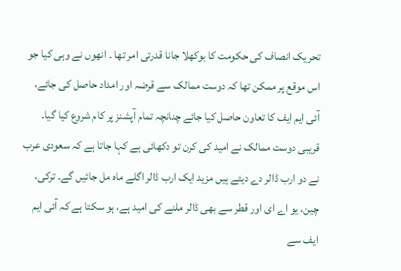تحریک انصاف کی حکومت کا بوکھلا جانا قدرتی امر تھا ۔ انھوں نے وہی کیا جو اس موقع پر ممکن تھا کہ دوست ممالک سے قرضہ اور امداد حاصل کی جائے، آئی ایم ایف کا تعاون حاصل کیا جائے چنانچہ تمام آپشنز پر کام شروع کیا گیا۔
قریبی دوست ممالک نے امید کی کرن تو دکھائی ہے کہا جاتا ہے کہ سعودی عرب نے دو ارب ڈالر دے دیئے ہیں مزید ایک ارب ڈالر اگلے ماہ مل جائیں گے۔ ترکی، چین، یو اے ای اور قطر سے بھی ڈالر ملنے کی امید ہے، ہو سکتا ہے کہ آئی ایم ایف سے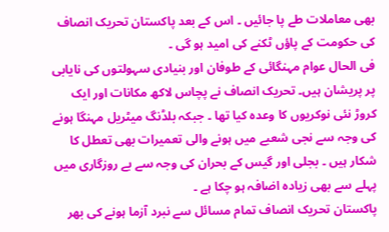بھی معاملات طے پا جائیں ۔ اس کے بعد پاکستان تحریک انصاف کی حکومت کے پاؤں ٹکنے کی امید ہو گی ۔
فی الحال عوام مہنگائی کے طوفان اور بنیادی سہولتوں کی نایابی پر پریشان ہیں۔ تحریک انصاف نے پچاس لاکھ مکانات اور ایک کروڑ نئی نوکریوں کا وعدہ کیا تھا ۔ جبکہ بلڈنگ میٹریل مہنگا ہونے کی وجہ سے نجی شعبے میں ہونے والی تعمیرات بھی تعطل کا شکار ہیں ۔ بجلی اور گیس کے بحران کی وجہ سے بے روزگاری میں پہلے سے بھی زیادہ اضافہ ہو چکا ہے ۔
پاکستان تحریک انصاف تمام مسائل سے نبرد آزما ہونے کی بھر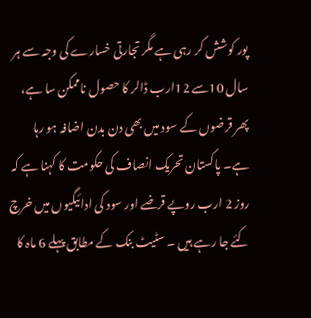پور کوشش کر رہی ہے مگر تجارتی خسارے کی وجہ سے ہر سال 10سے 12ارب ڈالر کا حصول ناممکن سا ہے، پھر قرضوں کے سود میں بھی دن بدن اضافہ ہو رہا ہے۔ پاکستان تحریک انصاف کی حکومت کا کہنا ہے کہ روز 2 ارب روپے قرضے اور سود کی ادائیگیوں میں خرچ کئے جا رہے ہیں ۔ سٹیٹ بنک کے مطابق پہلے 6 ماہ کا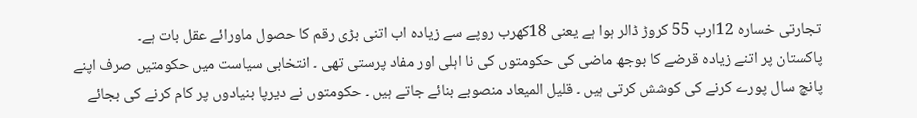تجارتی خسارہ 12ارب 55 کروڑ ڈالر ہوا ہے یعنی 18کھرب روپے سے زیادہ اب اتنی بڑی رقم کا حصول ماورائے عقل بات ہے۔
پاکستان پر اتنے زیادہ قرضے کا بوجھ ماضی کی حکومتوں کی نا اہلی اور مفاد پرستی تھی ۔ انتخابی سیاست میں حکومتیں صرف اپنے پانچ سال پورے کرنے کی کوشش کرتی ہیں ۔ قلیل المیعاد منصوبے بنائے جاتے ہیں ۔ حکومتوں نے دیرپا بنیادوں پر کام کرنے کی بجائے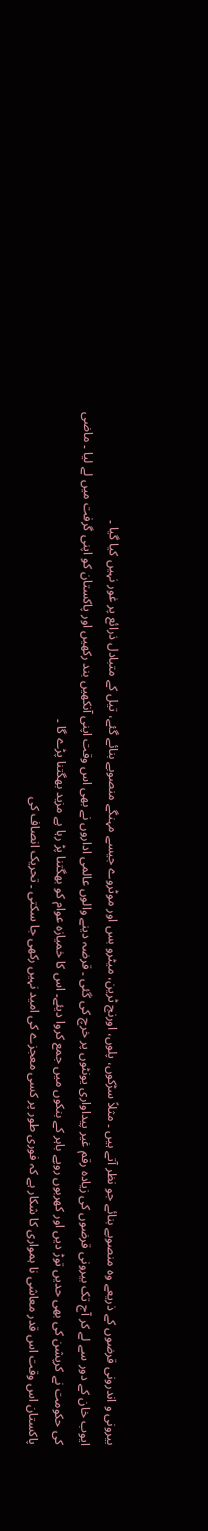بیرونی و اندرونی قرضوں کے ذریعے وہ منصوبے بنائے جو نظر آتے ہیں ۔ مثلاً سڑکوں، پلوں، اورنج ٹرین، میٹرو بس اور موٹروے جیسے مہنگے منصوبے بنائے گئے، تیل کے متبادل ذرائع پر غور نہیں کیا گیا ۔
ایوب خان کے دور سے لے کر آج تک بیرونی قرضوں کی زیادہ رقم غیر پیداواری یونٹوں پر خرچ کی گئی ۔ قرضہ دینے والوں عالمی اداروں نے بھی اس وقت اپنی آنکھیں بند رکھیں اور پاکستان کو اپنی گرفت میں لے لیا ۔ ماضی کی حکومت نے کرپشن کی بھی حدیں توڑ دیں اور کھربوں روپے باہر کے بنکوں میں جمع کروا دیئے۔ اس کا خمیازہ عوام کو بھگتنا پڑ رہا ہے مزید بھگتنا پڑے گا ۔
پاکستان اس وقت اس قدر معاشی نا ہمواری کا شکار ہے کہ فوری طور پر کسی معجزے کی امید نہیں رکھی جا سکتی ۔ تحریک انصاف کی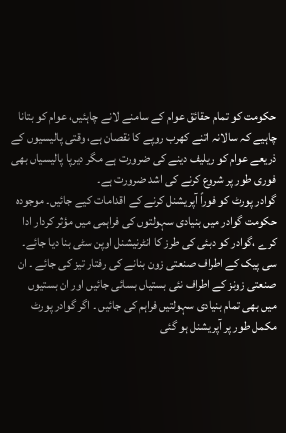حکومت کو تمام حقائق عوام کے سامنے لانے چاہئیں، عوام کو بتانا چاہیے کہ سالانہ اتنے کھرب روپے کا نقصان ہے، وقتی پالیسیوں کے ذریعے عوام کو ریلیف دینے کی ضرورت ہے مگر دیرپا پالیسیاں بھی فوری طور پر شروع کرنے کی اشد ضرورت ہے۔
گوادر پورٹ کو فوراً آپریشنل کرنے کے اقدامات کیے جائیں۔ موجودہ حکومت گوادر میں بنیادی سہولتوں کی فراہمی میں مؤثر کردار ادا کرے ،گوادر کو دبئی کی طرز کا انٹرنیشنل اوپن سٹی بنا دیا جائے۔ سی پیک کے اطراف صنعتی زون بنانے کی رفتار تیز کی جائے ۔ ان صنعتی زونز کے اطراف نئی بستیاں بسائی جائیں اور ان بستیوں میں بھی تمام بنیادی سہولتیں فراہم کی جائیں ۔ اگر گوادر پورٹ مکمل طور پر آپریشنل ہو گئی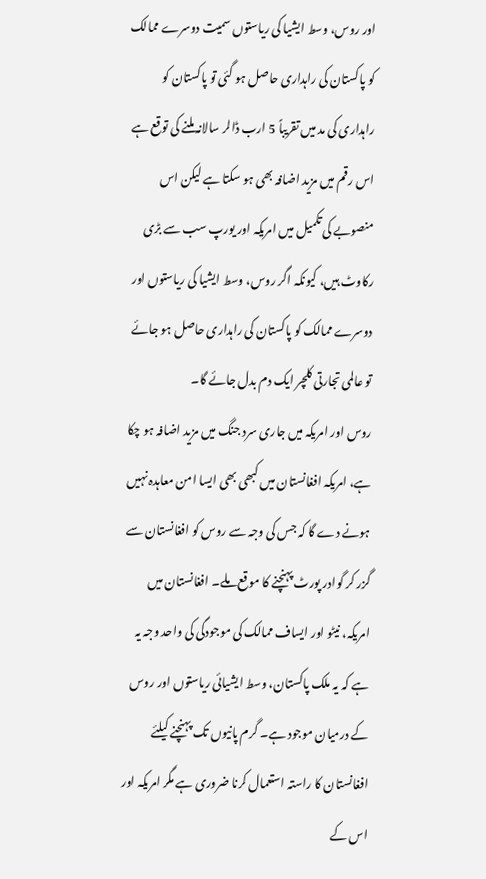اور روس، وسط ایشیا کی ریاستوں سمیت دوسرے ممالک کو پاکستان کی راہداری حاصل ہو گئی تو پاکستان کو راہداری کی مد میں تقریباً 5 ارب ڈالر سالانہ ملنے کی توقع ہے اس رقم میں مزید اضافہ بھی ہو سکتا ہے لیکن اس منصوبے کی تکمیل میں امریکہ اور یورپ سب سے بڑی رکاوٹ ہیں، کیونکہ اگر روس، وسط ایشیا کی ریاستوں اور دوسرے ممالک کو پاکستان کی راہداری حاصل ہو جائے تو عالمی تجارتی کلچر ایک دم بدل جائے گا۔
روس اور امریکہ میں جاری سرد جنگ میں مزید اضافہ ہو چکا ہے، امریکہ افغانستان میں کبھی بھی ایسا امن معاہدہ نہیں ہونے دے گا کہ جس کی وجہ سے روس کو افغانستان سے گزر کر گوادر پورٹ پہنچنے کا موقع ملے۔ افغانستان میں امریکہ، نیٹو اور ایساف ممالک کی موجودگی کی واحد وجہ یہ ہے کہ یہ ملک پاکستان، وسط ایشیائی ریاستوں اور روس کے درمیان موجود ہے۔ گرم پانیوں تک پہنچنے کیلئے افغانستان کا راستہ استعمال کرنا ضروری ہے مگر امریکہ اور اس کے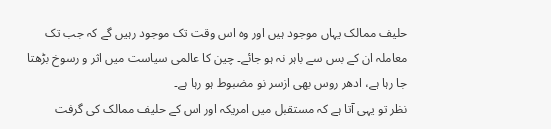حلیف ممالک یہاں موجود ہیں اور وہ اس وقت تک موجود رہیں گے کہ جب تک معاملہ ان کے بس سے باہر نہ ہو جائے۔ چین کا عالمی سیاست میں اثر و رسوخ بڑھتا جا رہا ہے، ادھر روس بھی ازسر نو مضبوط ہو رہا ہے۔
نظر تو یہی آتا ہے کہ مستقبل میں امریکہ اور اس کے حلیف ممالک کی گرفت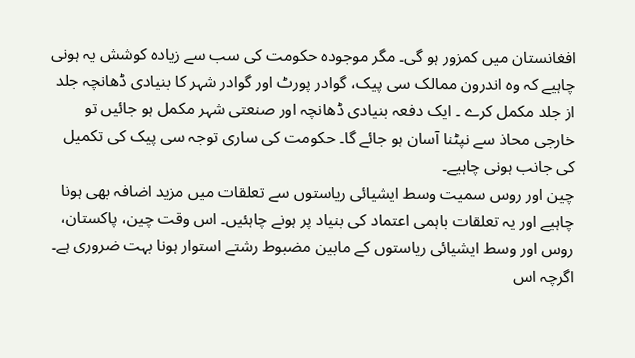افغانستان میں کمزور ہو گی۔ مگر موجودہ حکومت کی سب سے زیادہ کوشش یہ ہونی چاہیے کہ وہ اندرون ممالک سی پیک، گوادر پورٹ اور گوادر شہر کا بنیادی ڈھانچہ جلد از جلد مکمل کرے ۔ ایک دفعہ بنیادی ڈھانچہ اور صنعتی شہر مکمل ہو جائیں تو خارجی محاذ سے نپٹنا آسان ہو جائے گا۔ حکومت کی ساری توجہ سی پیک کی تکمیل کی جانب ہونی چاہیے۔
چین اور روس سمیت وسط ایشیائی ریاستوں سے تعلقات میں مزید اضافہ بھی ہونا چاہیے اور یہ تعلقات باہمی اعتماد کی بنیاد پر ہونے چاہئیں۔ اس وقت چین، پاکستان، روس اور وسط ایشیائی ریاستوں کے مابین مضبوط رشتے استوار ہونا بہت ضروری ہے۔ اگرچہ اس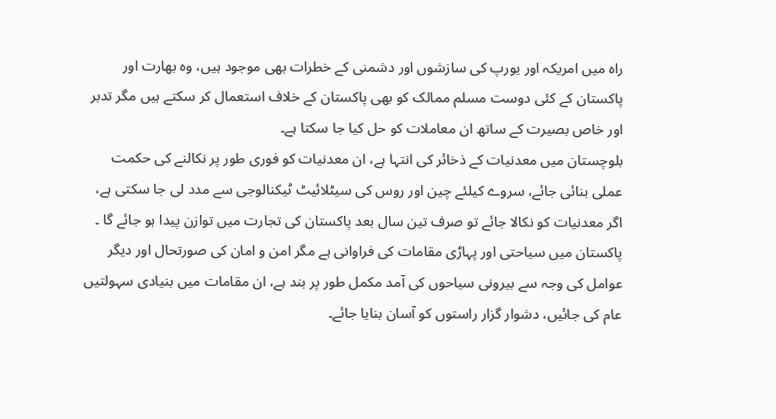راہ میں امریکہ اور یورپ کی سازشوں اور دشمنی کے خطرات بھی موجود ہیں، وہ بھارت اور پاکستان کے کئی دوست مسلم ممالک کو بھی پاکستان کے خلاف استعمال کر سکتے ہیں مگر تدبر اور خاص بصیرت کے ساتھ ان معاملات کو حل کیا جا سکتا ہے۔
بلوچستان میں معدنیات کے ذخائر کی انتہا ہے، ان معدنیات کو فوری طور پر نکالنے کی حکمت عملی بنائی جائے، سروے کیلئے چین اور روس کی سیٹلائیٹ ٹیکنالوجی سے مدد لی جا سکتی ہے، اگر معدنیات کو نکالا جائے تو صرف تین سال بعد پاکستان کی تجارت میں توازن پیدا ہو جائے گا ۔ پاکستان میں سیاحتی اور پہاڑی مقامات کی فراوانی ہے مگر امن و امان کی صورتحال اور دیگر عوامل کی وجہ سے بیرونی سیاحوں کی آمد مکمل طور پر بند ہے، ان مقامات میں بنیادی سہولتیں عام کی جائیں، دشوار گزار راستوں کو آسان بنایا جائے۔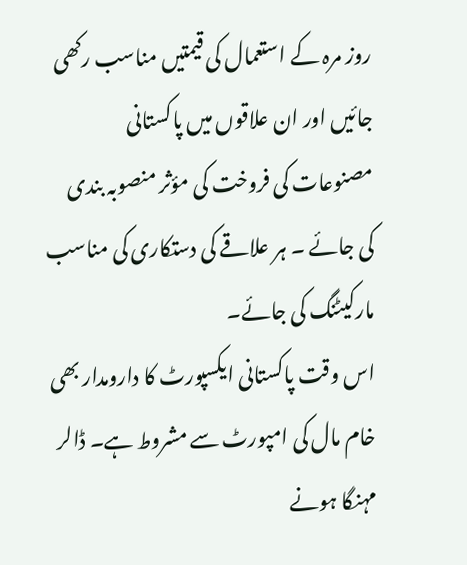روز مرہ کے استعمال کی قیمتیں مناسب رکھی جائیں اور ان علاقوں میں پاکستانی مصنوعات کی فروخت کی مؤثر منصوبہ بندی کی جائے ۔ ہر علاقے کی دستکاری کی مناسب مارکیٹنگ کی جائے۔
اس وقت پاکستانی ایکسپورٹ کا دارومدار بھی خام مال کی امپورٹ سے مشروط ہے۔ ڈالر مہنگا ہونے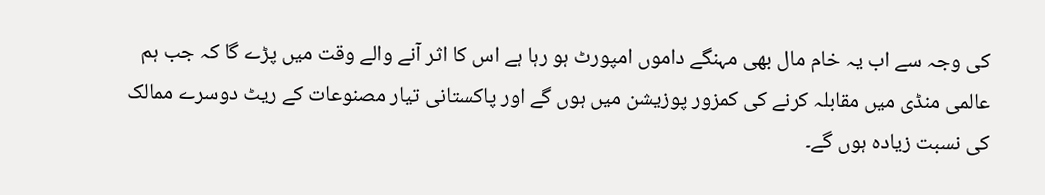کی وجہ سے اب یہ خام مال بھی مہنگے داموں امپورٹ ہو رہا ہے اس کا اثر آنے والے وقت میں پڑے گا کہ جب ہم عالمی منڈی میں مقابلہ کرنے کی کمزور پوزیشن میں ہوں گے اور پاکستانی تیار مصنوعات کے ریٹ دوسرے ممالک کی نسبت زیادہ ہوں گے۔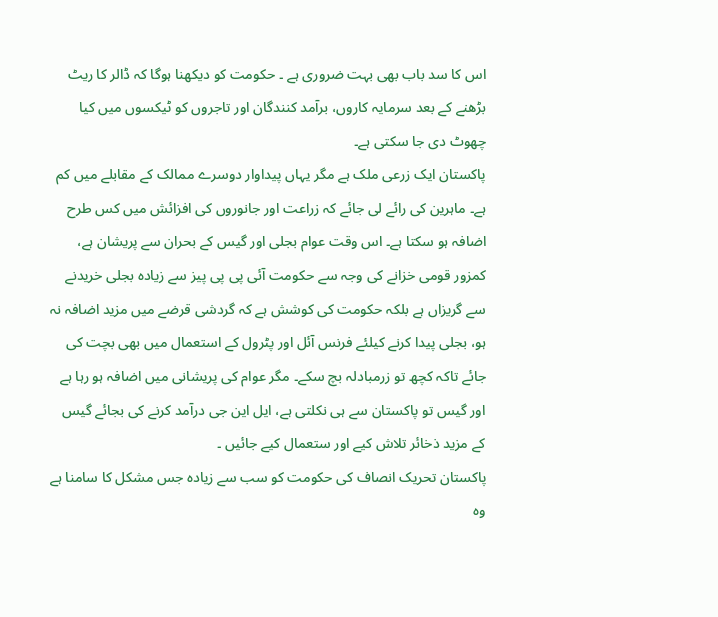اس کا سد باب بھی بہت ضروری ہے ۔ حکومت کو دیکھنا ہوگا کہ ڈالر کا ریٹ بڑھنے کے بعد سرمایہ کاروں، برآمد کنندگان اور تاجروں کو ٹیکسوں میں کیا چھوٹ دی جا سکتی ہے۔
پاکستان ایک زرعی ملک ہے مگر یہاں پیداوار دوسرے ممالک کے مقابلے میں کم ہے۔ ماہرین کی رائے لی جائے کہ زراعت اور جانوروں کی افزائش میں کس طرح اضافہ ہو سکتا ہے۔ اس وقت عوام بجلی اور گیس کے بحران سے پریشان ہے، کمزور قومی خزانے کی وجہ سے حکومت آئی پی پی پیز سے زیادہ بجلی خریدنے سے گریزاں ہے بلکہ حکومت کی کوشش ہے کہ گردشی قرضے میں مزید اضافہ نہ ہو، بجلی پیدا کرنے کیلئے فرنس آئل اور پٹرول کے استعمال میں بھی بچت کی جائے تاکہ کچھ تو زرمبادلہ بچ سکے۔ مگر عوام کی پریشانی میں اضافہ ہو رہا ہے اور گیس تو پاکستان سے ہی نکلتی ہے، ایل این جی درآمد کرنے کی بجائے گیس کے مزید ذخائر تلاش کیے اور ستعمال کیے جائیں ۔
پاکستان تحریک انصاف کی حکومت کو سب سے زیادہ جس مشکل کا سامنا ہے وہ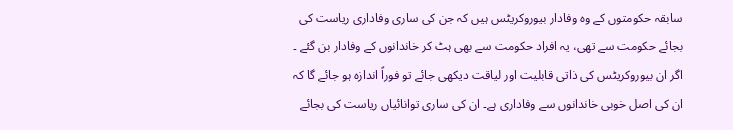سابقہ حکومتوں کے وہ وفادار بیوروکریٹس ہیں کہ جن کی ساری وفاداری ریاست کی بجائے حکومت سے تھی، یہ افراد حکومت سے بھی ہٹ کر خاندانوں کے وفادار بن گئے ۔ اگر ان بیوروکریٹس کی ذاتی قابلیت اور لیاقت دیکھی جائے تو فوراً اندازہ ہو جائے گا کہ ان کی اصل خوبی خاندانوں سے وفاداری ہے۔ ان کی ساری توانائیاں ریاست کی بجائے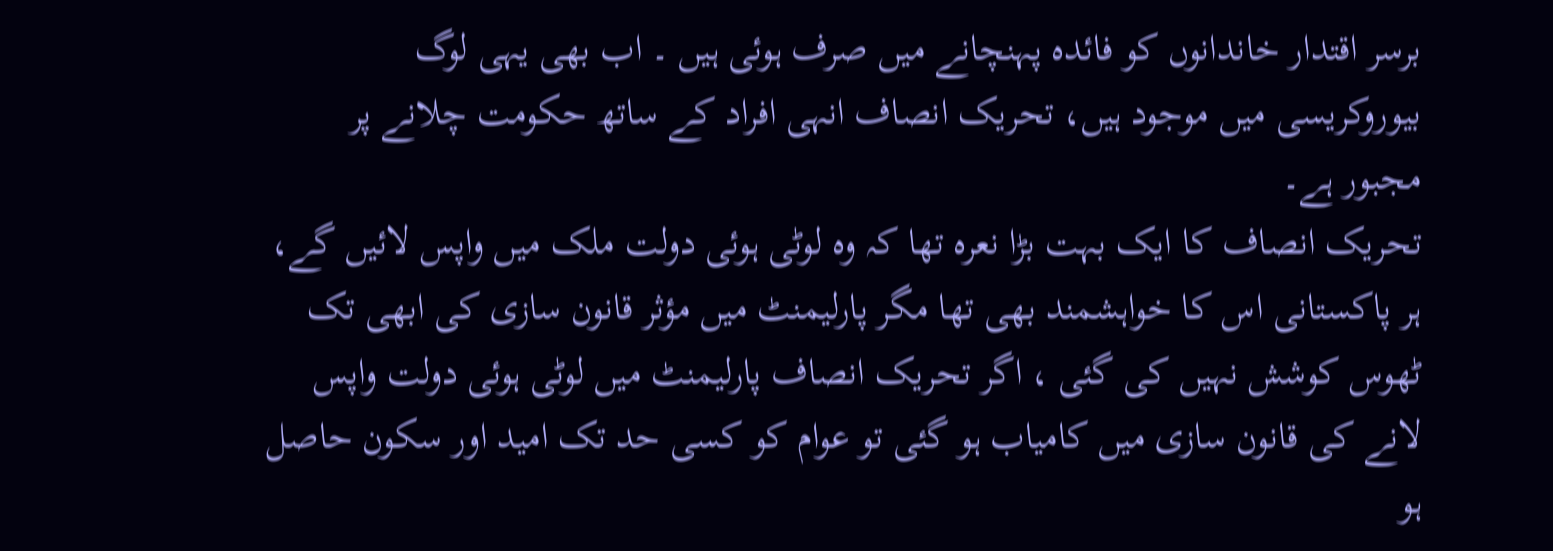برسر اقتدار خاندانوں کو فائدہ پہنچانے میں صرف ہوئی ہیں ۔ اب بھی یہی لوگ بیوروکریسی میں موجود ہیں، تحریک انصاف انہی افراد کے ساتھ حکومت چلانے پر مجبور ہے۔
تحریک انصاف کا ایک بہت بڑا نعرہ تھا کہ وہ لوٹی ہوئی دولت ملک میں واپس لائیں گے، ہر پاکستانی اس کا خواہشمند بھی تھا مگر پارلیمنٹ میں مؤثر قانون سازی کی ابھی تک ٹھوس کوشش نہیں کی گئی ، اگر تحریک انصاف پارلیمنٹ میں لوٹی ہوئی دولت واپس لانے کی قانون سازی میں کامیاب ہو گئی تو عوام کو کسی حد تک امید اور سکون حاصل ہو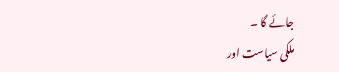جائے گا ۔
ملکی سیاست اور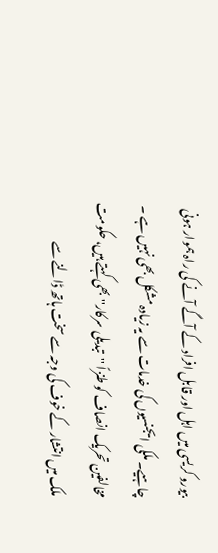بیورو کریسی میں اہل اور قابل افراد کے آگے آنے کی راہ ہموار ہونی چاہیے۔ ملکی ایجنسیوں کی خدمات سے یہ زیادہ مشکل بھی نہیں ہے ۔ مخالفین تحریک انصاف کو طنزاً ''تبدیلی سرکار''بھی کہتے ہیں، حکومت ملک میں انتشار کے خوف کی وجہ سے سخت ہاتھ ڈالنے سے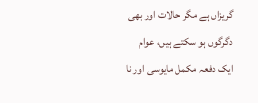گریزاں ہے مگر حالات اور بھی دگرگوں ہو سکتے ہیں، عوام ایک دفعہ مکمل مایوسی اور نا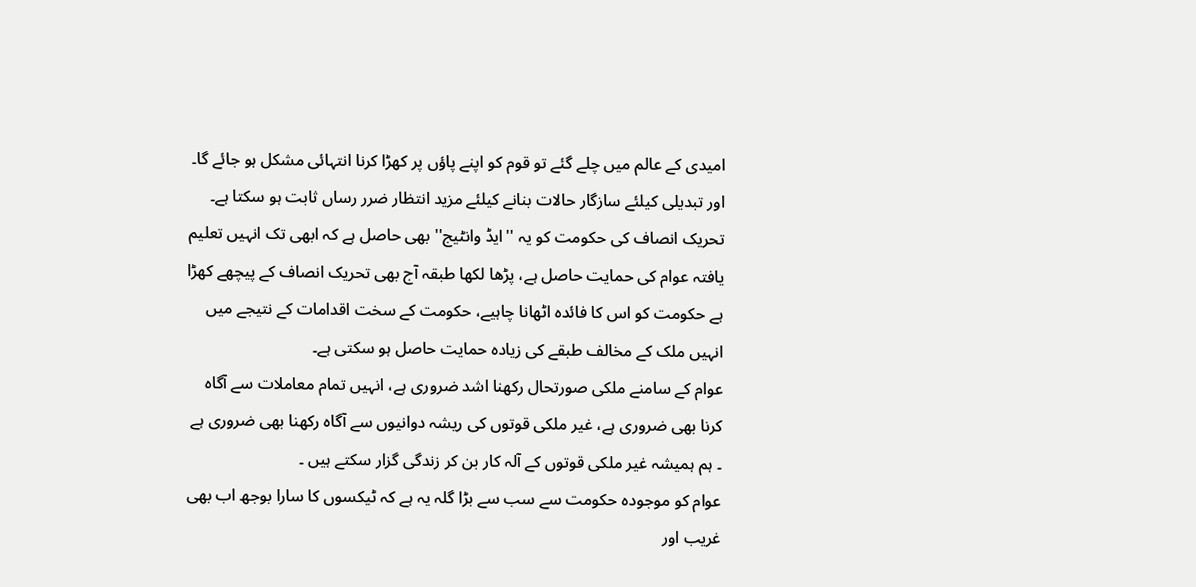امیدی کے عالم میں چلے گئے تو قوم کو اپنے پاؤں پر کھڑا کرنا انتہائی مشکل ہو جائے گا۔ اور تبدیلی کیلئے سازگار حالات بنانے کیلئے مزید انتظار ضرر رساں ثابت ہو سکتا ہے۔
تحریک انصاف کی حکومت کو یہ ''ایڈ وانٹیج'' بھی حاصل ہے کہ ابھی تک انہیں تعلیم یافتہ عوام کی حمایت حاصل ہے، پڑھا لکھا طبقہ آج بھی تحریک انصاف کے پیچھے کھڑا ہے حکومت کو اس کا فائدہ اٹھانا چاہیے، حکومت کے سخت اقدامات کے نتیجے میں انہیں ملک کے مخالف طبقے کی زیادہ حمایت حاصل ہو سکتی ہے۔
عوام کے سامنے ملکی صورتحال رکھنا اشد ضروری ہے، انہیں تمام معاملات سے آگاہ کرنا بھی ضروری ہے، غیر ملکی قوتوں کی ریشہ دوانیوں سے آگاہ رکھنا بھی ضروری ہے ۔ ہم ہمیشہ غیر ملکی قوتوں کے آلہ کار بن کر زندگی گزار سکتے ہیں ۔
عوام کو موجودہ حکومت سے سب سے بڑا گلہ یہ ہے کہ ٹیکسوں کا سارا بوجھ اب بھی غریب اور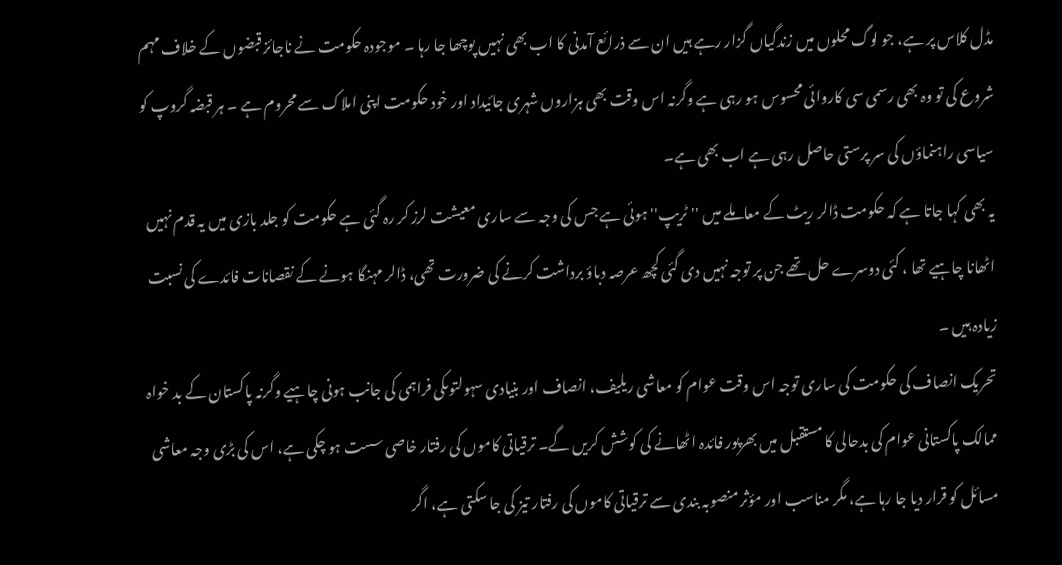مڈل کلاس پر ہے، جو لوگ محلوں میں زندگیاں گزار رہے ہیں ان سے ذرائع آمدنی کا اب بھی نہیں پوچھا جا رہا ۔ موجودہ حکومت نے ناجائز قبضوں کے خلاف مہم شروع کی تو وہ بھی رسمی سی کاروائی محسوس ہو رہی ہے وگرنہ اس وقت بھی ہزاروں شہری جائیداد اور خود حکومت اپنی املاک سے محروم ہے ۔ ہر قبضہ گروپ کو سیاسی راہنماؤں کی سر پرستی حاصل رہی ہے اب بھی ہے۔
یہ بھی کہا جاتا ہے کہ حکومت ڈالر ریٹ کے معاملے میں ''ٹریپ'' ہوئی ہے جس کی وجہ سے ساری معیشت لرز کر رہ گئی ہے حکومت کو جلد بازی میں یہ قدم نہیں اٹھانا چاہیے تھا ، کئی دوسرے حل تھے جن پر توجہ نہیں دی گئی کچھ عرصہ دباؤ برداشت کرنے کی ضرورت تھی، ڈالر مہنگا ہونے کے نقصانات فائدے کی نسبت زیادہ ہیں ۔
تحریک انصاف کی حکومت کی ساری توجہ اس وقت عوام کو معاشی ریلیف، انصاف اور بنیادی سہولتوںکی فراہمی کی جانب ہونی چاہیے وگرنہ پاکستان کے بد خواہ ممالک پاکستانی عوام کی بدحالی کا مستقبل میں بھرپور فائدہ اٹھانے کی کوشش کریں گے۔ ترقیاتی کاموں کی رفتار خاصی سست ہو چکی ہے، اس کی بڑی وجہ معاشی مسائل کو قرار دیا جا رہا ہے، مگر مناسب اور مؤثر منصوبہ بندی سے ترقیاتی کاموں کی رفتار تیز کی جا سکتی ہے، اگر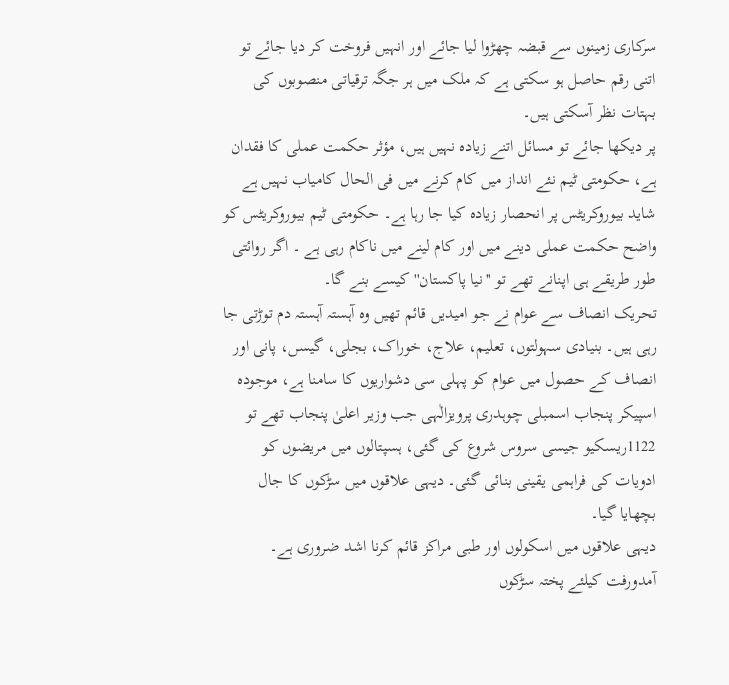سرکاری زمینوں سے قبضہ چھڑوا لیا جائے اور انہیں فروخت کر دیا جائے تو اتنی رقم حاصل ہو سکتی ہے کہ ملک میں ہر جگہ ترقیاتی منصوبوں کی بہتات نظر آسکتی ہیں۔
پر دیکھا جائے تو مسائل اتنے زیادہ نہیں ہیں، مؤثر حکمت عملی کا فقدان ہے، حکومتی ٹیم نئے انداز میں کام کرنے میں فی الحال کامیاب نہیں ہے شاید بیوروکریٹس پر انحصار زیادہ کیا جا رہا ہے۔ حکومتی ٹیم بیوروکریٹس کو واضح حکمت عملی دینے میں اور کام لینے میں ناکام رہی ہے ۔ اگر روائتی طور طریقے ہی اپنانے تھے تو ''نیا پاکستان'' کیسے بنے گا۔
تحریک انصاف سے عوام نے جو امیدیں قائم تھیں وہ آہستہ آہستہ دم توڑتی جا رہی ہیں۔ بنیادی سہولتوں، تعلیم، علاج، خوراک، بجلی، گیسں، پانی اور انصاف کے حصول میں عوام کو پہلی سی دشواریوں کا سامنا ہے، موجودہ اسپیکر پنجاب اسمبلی چوہدری پرویزالٰہی جب وزیر اعلیٰ پنجاب تھے تو 1122ریسکیو جیسی سروس شروع کی گئی، ہسپتالوں میں مریضوں کو ادویات کی فراہمی یقینی بنائی گئی۔ دیہی علاقوں میں سڑکوں کا جال بچھایا گیا۔
دیہی علاقوں میں اسکولوں اور طبی مراکز قائم کرنا اشد ضروری ہے۔ آمدورفت کیلئے پختہ سڑکوں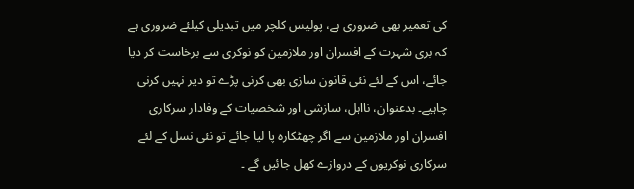کی تعمیر بھی ضروری ہے، پولیس کلچر میں تبدیلی کیلئے ضروری ہے کہ بری شہرت کے افسران اور ملازمین کو نوکری سے برخاست کر دیا جائے، اس کے لئے نئی قانون سازی بھی کرنی پڑے تو دیر نہیں کرنی چاہیے۔ بدعنوان، نااہل، سازشی اور شخصیات کے وفادار سرکاری افسران اور ملازمین سے اگر چھٹکارہ پا لیا جائے تو نئی نسل کے لئے سرکاری نوکریوں کے دروازے کھل جائیں گے ۔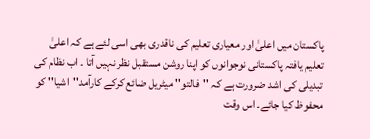پاکستان میں اعلیٰ اور معیاری تعلیم کی ناقدری بھی اسی لئے ہے کہ اعلیٰ تعلیم یافتہ پاکستانی نوجوانوں کو اپنا روشن مستقبل نظر نہیں آتا ۔ اب نظام کی تبدیلی کی اشد ضرورت ہے کہ ''فالتو'' میٹریل ضائع کرکے کارآمد''اشیا'' کو محفوظ کیا جائے۔ اس وقت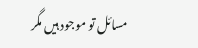مسائل تو موجود ہیں مگر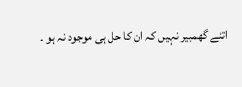اتنے گھمبیر نہیں کہ ان کا حل ہی موجود نہ ہو ۔